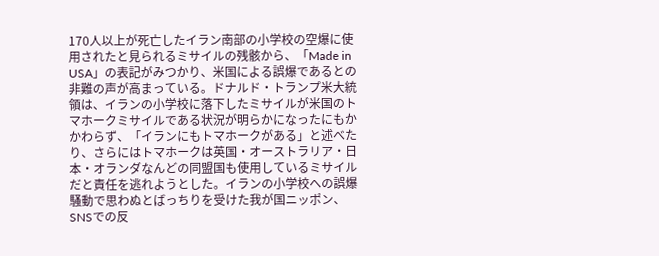170人以上が死亡したイラン南部の小学校の空爆に使用されたと見られるミサイルの残骸から、「Made in USA」の表記がみつかり、米国による誤爆であるとの非難の声が高まっている。ドナルド・トランプ米大統領は、イランの小学校に落下したミサイルが米国のトマホークミサイルである状況が明らかになったにもかかわらず、「イランにもトマホークがある」と述べたり、さらにはトマホークは英国・オーストラリア・日本・オランダなんどの同盟国も使用しているミサイルだと責任を逃れようとした。イランの小学校への誤爆騒動で思わぬとばっちりを受けた我が国ニッポン、SNSでの反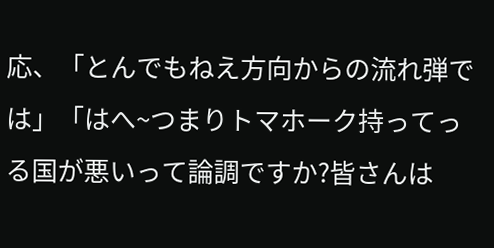応、「とんでもねえ方向からの流れ弾では」「はへ~つまりトマホーク持ってっる国が悪いって論調ですか?皆さんは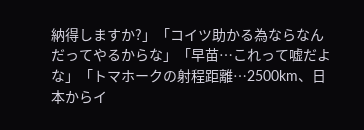納得しますか?」「コイツ助かる為ならなんだってやるからな」「早苗…これって嘘だよな」「トマホークの射程距離…2500km、日本からイ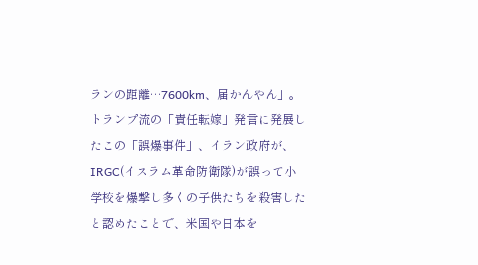ランの距離…7600km、届かんやん」。トランプ流の「責任転嫁」発言に発展したこの「誤爆事件」、イラン政府が、IRGC(イスラム革命防衛隊)が誤って小学校を爆撃し多くの子供たちを殺害したと認めたことで、米国や日本を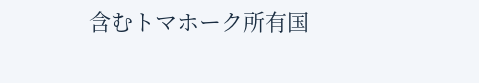含むトマホーク所有国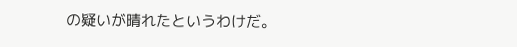の疑いが晴れたというわけだ。